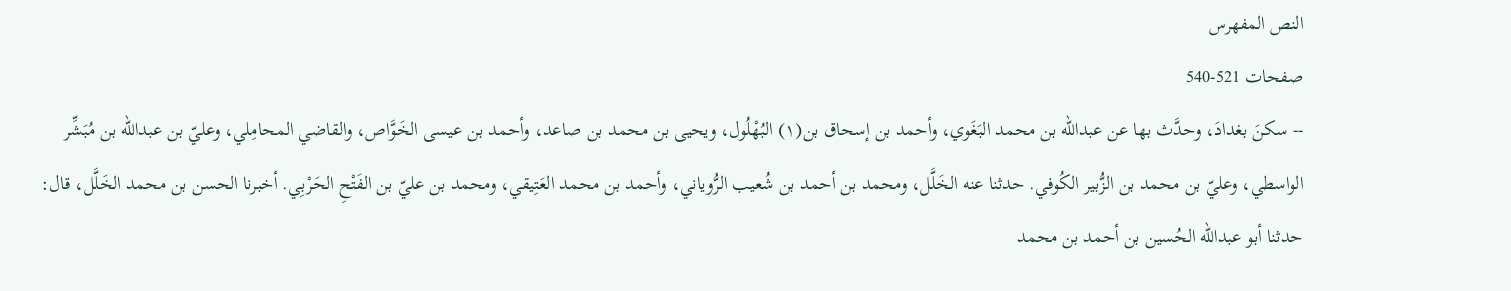النص المفهرس
صفحات 521-540
-- سكنَ بغدادَ، وحدَّث بها عن عبدالله بن محمد البَغَوي، وأحمد بن إسحاق بن(١) البُهْلُول، ويحيى بن محمد بن صاعد، وأحمد بن عيسى الخَوَّاص، والقاضي المحامِلي، وعليّ بن عبدالله بن مُبَشِّر الواسطي، وعليّ بن محمد بن الزُّبير الكُوفي. حدثنا عنه الخَلَّل، ومحمد بن أحمد بن شُعيب الرُّوياني، وأحمد بن محمد العَتِيقي، ومحمد بن عليّ بن الفَتْحِ الحَرْبِي. أخبرنا الحسن بن محمد الخَلَّل، قال: حدثنا أبو عبدالله الحُسين بن أحمد بن محمد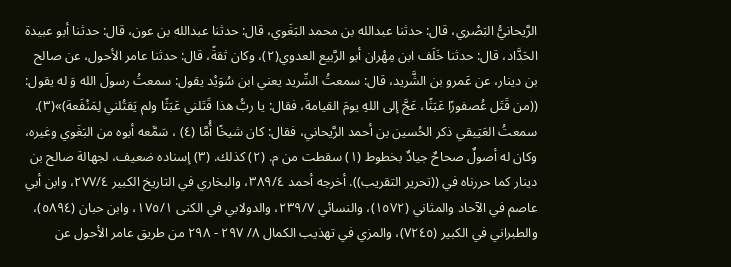الرَّيحانيُّ البَصْري، قال: حدثنا عبدالله بن محمد البَغَوي، قال: حدثنا عبدالله بن عون، قال: حدثنا أبو عبيدة الحَدَّاد، قال: حدثنا خَلَف ابن مِهْران أبو الرَّبيع العدوي(٢)، وكان ثقةً، قال: حدثنا عامر الأحول، عن صالح بن دينار، عن عَمرو بن الشَّريد، قال: سمعتُ الشّريد يعني ابن سُوَيْد يقول: سمعتُ رسولَ الله وَ له يقول: ((من قَتَل عُصفورًا عَبَثًا، عَجَّ إلى اللهِ يومَ القيامة، فقال: يا ربُّ هذا قَتَلني عَبَثًا ولم يَقتُلني لِمَنْفَعة)»(٣). سمعتُ العَتِيقي ذكر الحُسين بن أحمد الرَّيحاني، فقال: كان شيخًا أُمَّا (٤) ، سَمَّعه أبوه من البَغَوي وغيره، وكان له أصولٌ صحاحٌ جيادٌ بخطوط (١) سقطت من م. (٢) كذلك. (٣) إسناده ضعيف، لجهالة صالح بن دينار كما حررناه في ((تحرير التقريب)). أخرجه أحمد ٣٨٩/٤، والبخاري في التاريخ الكبير ٢٧٧/٤، وابن أبي عاصم في الآحاد والمثاني (١٥٧٢)، والنسائي ٢٣٩/٧، والدولابي في الكنى ١٧٥/١، وابن حبان (٥٨٩٤)، والطبراني في الكبير (٧٢٤٥)، والمزي في تهذيب الكمال ٨/ ٢٩٧ - ٢٩٨ من طريق عامر الأحول عن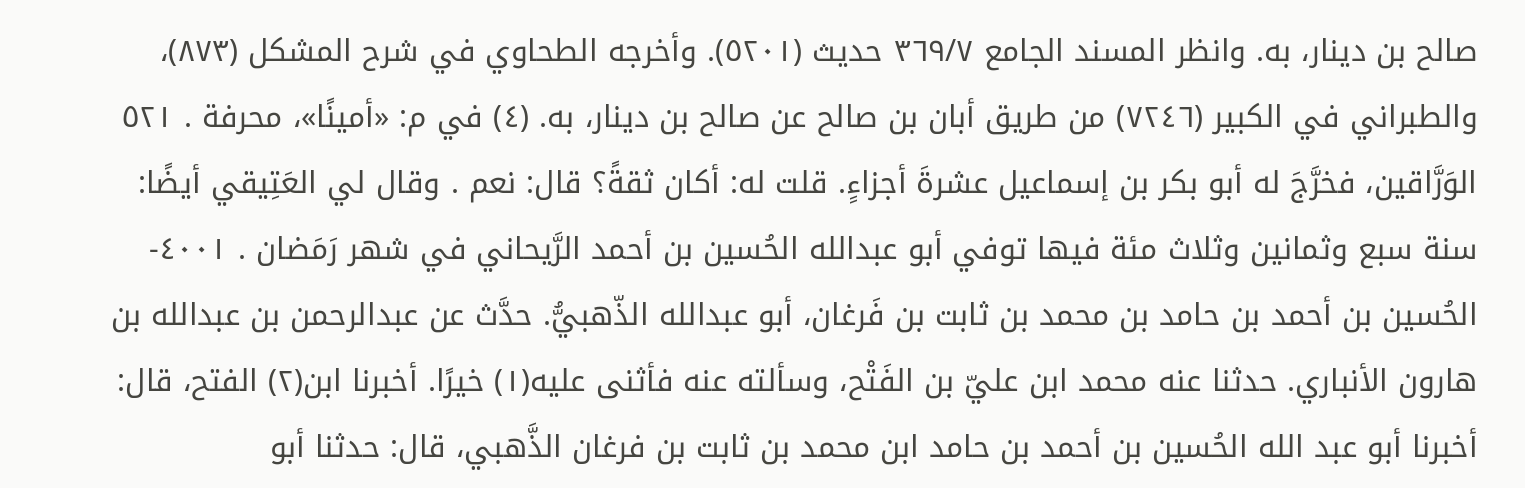صالح بن دينار، به. وانظر المسند الجامع ٣٦٩/٧ حديث (٥٢٠١). وأخرجه الطحاوي في شرح المشكل (٨٧٣)، والطبراني في الكبير (٧٢٤٦) من طریق أبان بن صالح عن صالح بن دينار، به. (٤) في م: «أمينًا»، محرفة . ٥٢١ الوَرَّاقين، فخرَّجَ له أبو بكر بن إسماعيل عشرةَ أجزاءٍ. قلت له: أكان ثقةً؟ قال: نعم . وقال لي العَتِيقي أيضًا: سنة سبع وثمانين وثلاث مئة فيها توفي أبو عبدالله الحُسين بن أحمد الرَّیحاني في شهر رَمَضان . ٤٠٠١- الحُسين بن أحمد بن حامد بن محمد بن ثابت بن فَرغان، أبو عبدالله الذّهبيُّ. حدَّث عن عبدالرحمن بن عبدالله بن هارون الأنباري. حدثنا عنه محمد ابن عليّ بن الفَتْح، وسألته عنه فأثنى عليه(١) خيرًا. أخبرنا ابن(٢) الفتح، قال: أخبرنا أبو عبد الله الحُسين بن أحمد بن حامد ابن محمد بن ثابت بن فرغان الذَّهبي، قال: حدثنا أبو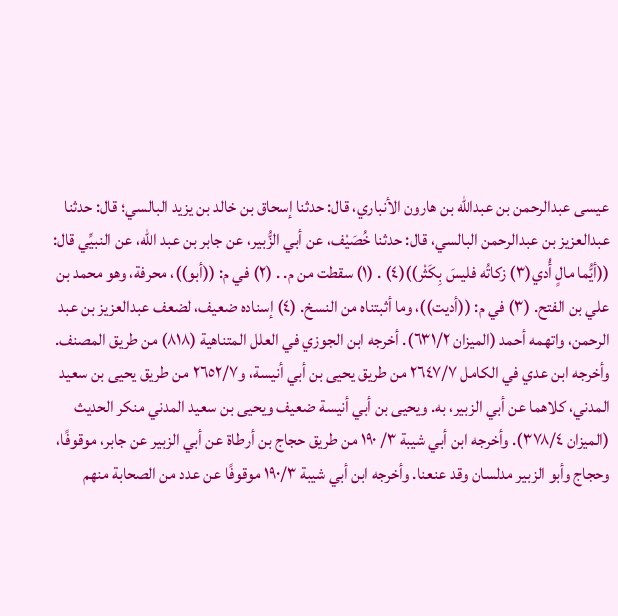عيسى عبدالرحمن بن عبدالله بن هارون الأنباري، قال: حدثنا إسحاق بن خالد بن يزيد البالسي؛ قال: حدثنا عبدالعزيز بن عبدالرحمن البالسي، قال: حدثنا خُصَيْف، عن أبي الزُّبير، عن جابر بن عبد الله، عن النبيِّي قال: ((أيُّما مالٍ أُدي(٣) زكاتُه فليسَ بِكَثْر))(٤) . (١) سقطت من م. . (٢) في م: ((أبو))، محرفة، وهو محمد بن علي بن الفتح. (٣) في م: ((أديت))، وما أثبتناه من النسخ. (٤) إسناده ضعيف، لضعف عبدالعزيز بن عبد الرحمن، واتهمه أحمد (الميزان ٦٣١/٢). أخرجه ابن الجوزي في العلل المتناهية (٨١٨) من طريق المصنف. وأخرجه ابن عدي في الكامل ٢٦٤٧/٧ من طريق يحيى بن أبي أنيسة، و٢٦٥٢/٧ من طريق يحيى بن سعيد المدني، كلاهما عن أبي الزبير، به. ويحيى بن أبي أنيسة ضعيف ويحيى بن سعيد المدني منكر الحديث (الميزان ٣٧٨/٤). وأخرجه ابن أبي شيبة ٣/ ١٩٠ من طريق حجاج بن أرطاة عن أبي الزبير عن جابر، موقوفًا، وحجاج وأبو الزبير مدلسان وقد عنعنا. وأخرجه ابن أبي شيبة ١٩٠/٣ موقوفًا عن عدد من الصحابة منهم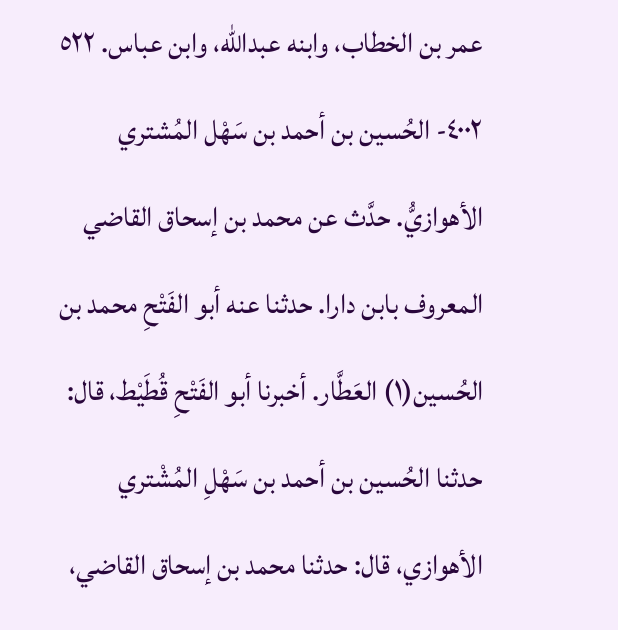عمر بن الخطاب، وابنه عبدالله، وابن عباس. ٥٢٢ ٤٠٠٢- الحُسين بن أحمد بن سَهْل المُشتري الأهوازيُّ. حدَّث عن محمد بن إسحاق القاضي المعروف بابن دارا. حدثنا عنه أبو الفَتْحِ محمد بن الحُسين(١) العَطَّار. أخبرنا أبو الفَتْحِ قُطَيْط، قال: حدثنا الحُسين بن أحمد بن سَهْلِ المُشْتري الأهوازي، قال: حدثنا محمد بن إسحاق القاضي،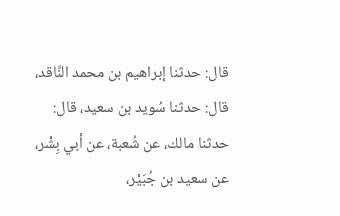قال: حدثنا إبراهيم بن محمد النَّاقد، قال: حدثنا سُويد بن سعيد، قال: حدثنا مالك، عن شُعبة، عن أبي بِشْر، عن سعيد بن جُبَيْر،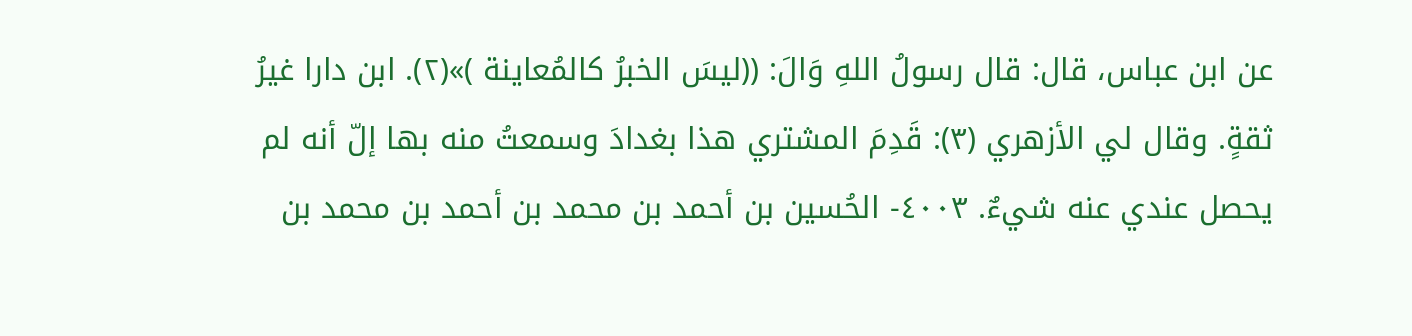عن ابن عباس، قال: قال رسولُ اللهِ وَالَ: ((ليسَ الخبرُ كالمُعاينة )»(٢). ابن دارا غيرُ ثقةٍ. وقال لي الأزهري (٣): قَدِمَ المشتري هذا بغدادَ وسمعتُ منه بها إلّ أنه لم يحصل عندي عنه شيءٌ. ٤٠٠٣- الحُسين بن أحمد بن محمد بن أحمد بن محمد بن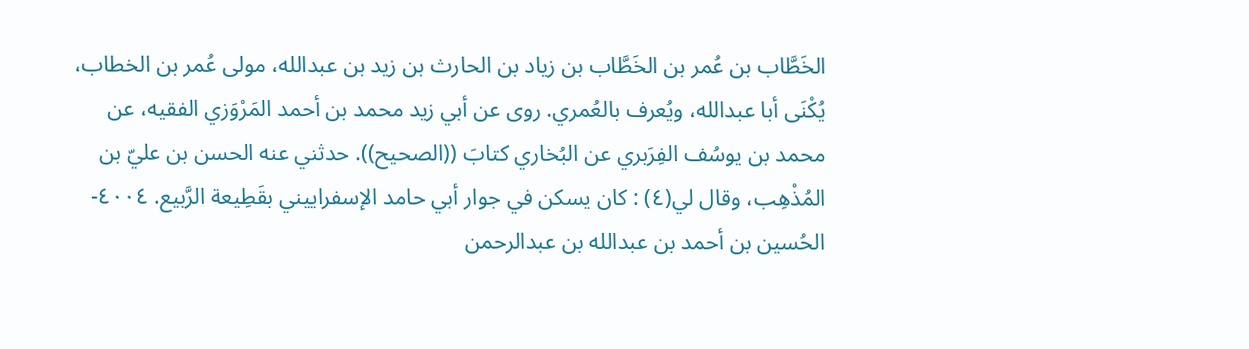الخَطَّاب بن عُمر بن الخَطَّاب بن زياد بن الحارث بن زيد بن عبدالله، مولى عُمر بن الخطاب، يُكْنَى أبا عبدالله، ويُعرف بالعُمري. روى عن أبي زيد محمد بن أحمد المَرْوَزي الفقيه، عن محمد بن يوسُف الفِرَبري عن البُخاري كتابَ ((الصحيح)). حدثني عنه الحسن بن عليّ بن المُذْهِب، وقال لي(٤) : كان يسكن في جوار أبي حامد الإسفراييني بقَطِيعة الرَّبيع. ٤٠٠٤- الحُسين بن أحمد بن عبدالله بن عبدالرحمن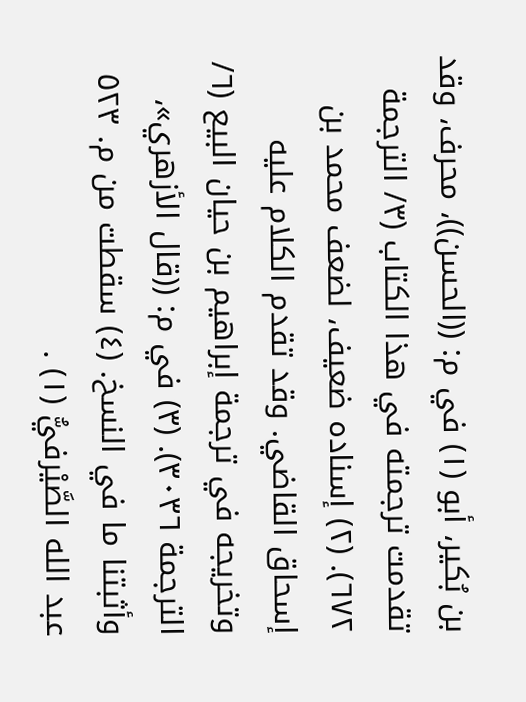بن بُكير، أبو (١) في م: ((الحسن))، محرف، وقد تقدمت ترجمته في هذا الكتاب (٣/ الترجمة ٦٧٢). (٢) إسناده ضعيف، لضعف محمد بن إسحاق القاضي. وقد تقدم الكلام عليه وتخريجه في ترجمة إبراهيم بن حيان البيع (٦/ الترجمة ٣٠٣٦). (٣) في م: ((قال الأزهري»، وأثبتنا ما في النسخ. (٤) سقطت من م. ٥٢٣ عبد الله الصَّيْرفيُّ (١) .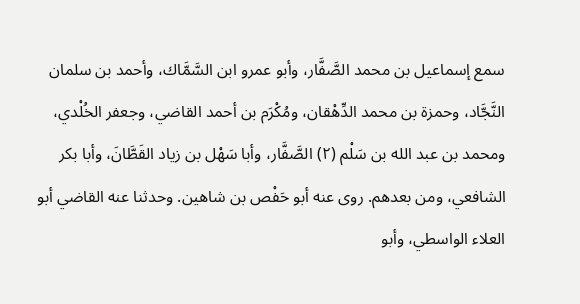سمع إسماعيل بن محمد الصَّفَّار، وأبو عمرو ابن السَّمَّاك، وأحمد بن سلمان النَّجَّاد، وحمزة بن محمد الدِّهْقان، ومُكْرَم بن أحمد القاضي، وجعفر الخُلْدي، ومحمد بن عبد الله بن سَلْم (٢) الصَّفَّار، وأبا سَهْل بن زياد القَطَّانَ، وأبا بكر الشافعي، ومن بعدهم. روى عنه أبو حَفْص بن شاهين. وحدثنا عنه القاضي أبو العلاء الواسطي، وأبو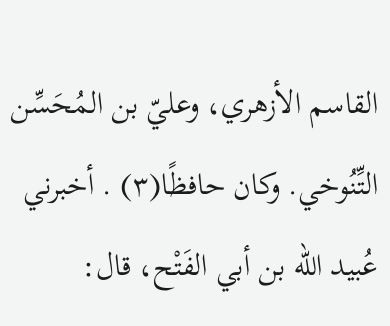القاسم الأزهري، وعليّ بن المُحَسِّن التِّنُوخي. وكان حافظًا(٣) . أخبرني عُبيد الله بن أبي الفَتْح، قال: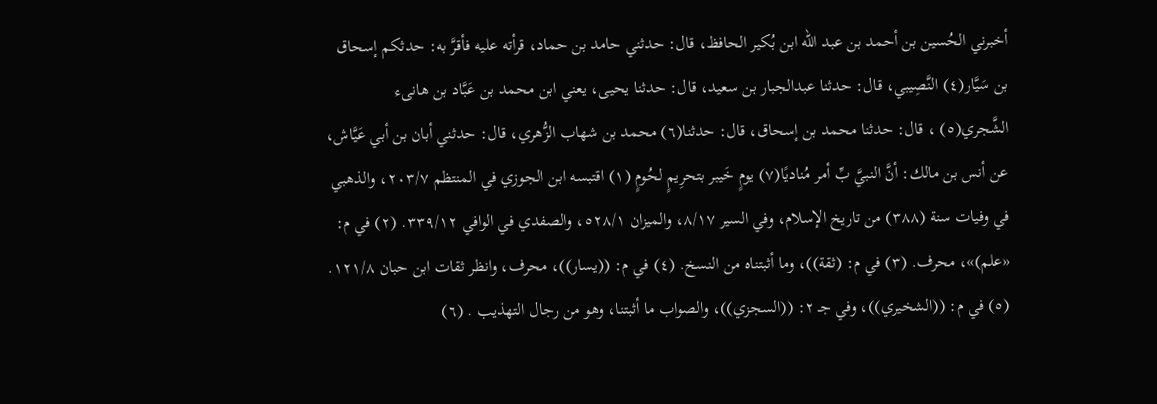أخبرني الحُسين بن أحمد بن عبد الله ابن بُكير الحافظ، قال: حدثني حامد بن حماد، قرأته عليه فأقرَّ به: حدثكم إسحاق بن سَيَّار(٤) النَّصِيبي، قال: حدثنا عبدالجبار بن سعيد، قال: حدثنا یحیی، يعني ابن محمد بن عَبَّاد بن هانىء الشَّجري(٥) ، قال: حدثنا محمد بن إسحاق، قال: حدثنا(٦) محمد بن شهاب الزُّهري، قال: حدثني أبان بن أبي عَيَّاش، عن أنس بن مالك: أنَّ النبيَّ بِّ أمر مُناديًا(٧) يومٍ خَيبر بتحرِيمٍ لحُومٍ (١) اقتبسه ابن الجوزي في المنتظم ٢٠٣/٧، والذهبي في وفيات سنة (٣٨٨) من تاريخ الإسلام، وفي السير ٨/١٧، والميزان ٥٢٨/١، والصفدي في الوافي ٣٣٩/١٢. (٢) في م: «علم)»، محرف. (٣) في م: (ثقة))، وما أثبتناه من النسخ. (٤) في م: ((يسار))، محرف، وانظر ثقات ابن حبان ١٢١/٨. (٥) في م: ((الشخيري))، وفي جـ ٢: ((السجزي))، والصواب ما أثبتنا، وهو من رجال التهذيب . (٦)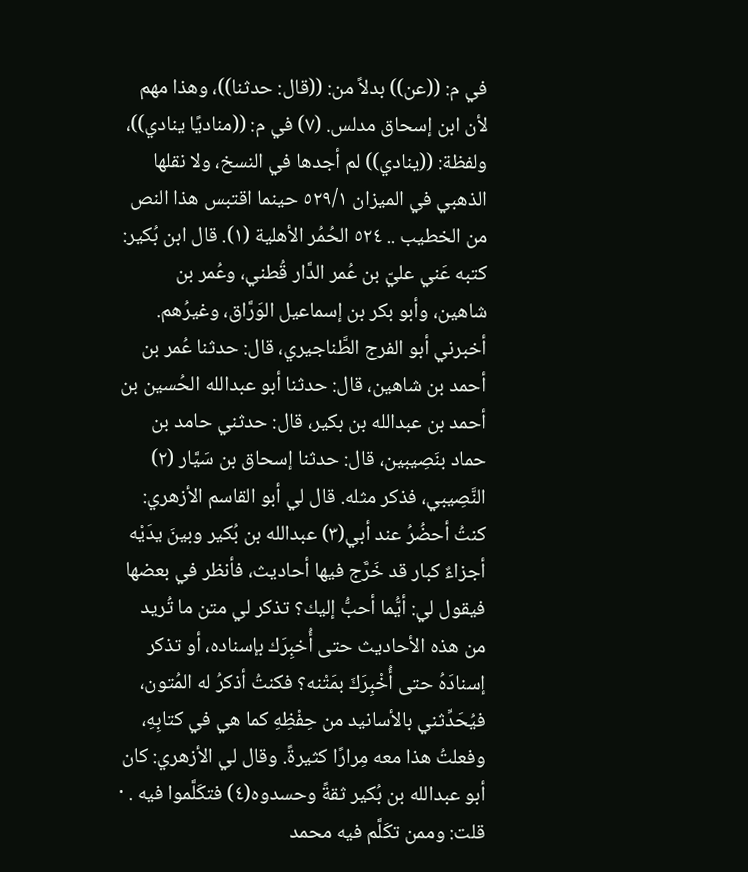في م: ((عن)) بدلاً من: ((قال: حدثنا))، وهذا مهم لأن ابن إسحاق مدلس. (٧) في م: ((مناديًا ينادي))، ولفظة: ((ينادي)) لم أجدها في النسخ، ولا نقلها الذهبي في الميزان ٥٢٩/١ حينما اقتبس هذا النص من الخطيب .. ٥٢٤ الحُمُر الأهلية (١). قال ابن بُكير: كتبه عَني عليّ بن عُمر الدَّار قُطني، وعُمر بن شاهين، وأبو بكر بن إسماعيل الوَرَّاق، وغيرُهم. أخبرني أبو الفرج الطَّناجيري، قال: حدثنا عُمر بن أحمد بن شاهين، قال: حدثنا أبو عبدالله الحُسين بن أحمد بن عبدالله بن بكير، قال: حدثني حامد بن حماد بنَصِيبين، قال: حدثنا إسحاق بن سَيَّار (٢) النَّصِيبي، فذكر مثله. قال لي أبو القاسم الأزهري: كنتُ أحضُرُ عند أبي(٣) عبدالله بن بُكير وبينَ يدَيْه أجزاءٌ كبار قد خَرَّج فيها أحاديث، فأنظر في بعضها فيقول لي: أيُّما أحبُّ إليك؟ تذكر لي متن ما تُريد من هذه الأحاديث حتى أُخبِرَك بإسناده، أو تذكر إسنادَهُ حتى أُخْبِرَكَ بمَتْنه؟ فكنتُ أذكرُ له المُتون، فيُحَدِّثني بالأسانيد من حِفْظِهِ كما هي في كتابِهِ، وفعلتُ هذا معه مِرارًا كثيرةً. وقال لي الأزهري: كان أبو عبدالله بن بُكير ثقةً وحسدوه(٤) فتكَلَّموا فيه . · قلت: وممن تكَلَّم فيه محمد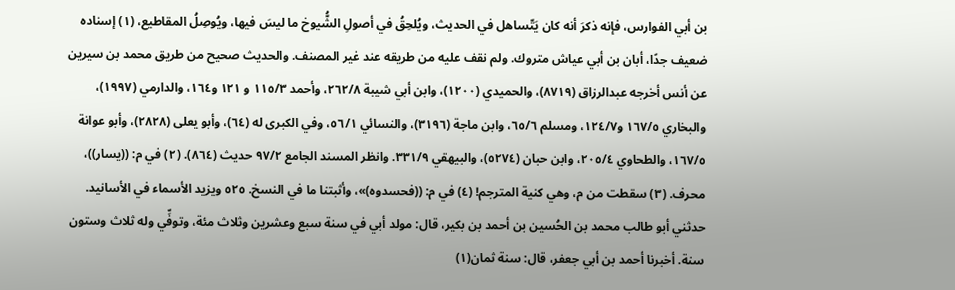بن أبي الفوارس، فإنه ذكرَ أنه كان يَتّساهل في الحديث، ويُلحِقُ في أصولِ الشُّيوخ ما ليسَ فيها، ويُوصِلُ المقاطيع، (١) إسناده ضعيف جدًا، أبان بن أبي عياش متروك. ولم نقف عليه من طريقه عند غير المصنف. والحديث صحيح من طريق محمد بن سيرين عن أنس أخرجه عبدالرزاق (٨٧١٩)، والحميدي (١٢٠٠)، وابن أبي شيبة ٢٦٢/٨، وأحمد ١١٥/٣ و ١٢١ و١٦٤، والدارمي (١٩٩٧)، والبخاري ١٦٧/٥ و١٢٤/٧، ومسلم ٦٥/٦، وابن ماجة (٣١٩٦)، والنسائي ٥٦/١، وفي الكبرى له (٦٤)، وأبو يعلى (٢٨٢٨)، وأبو عوانة ١٦٧/٥، والطحاوي ٢٠٥/٤، وابن حبان (٥٢٧٤)، والبيهقي ٣٣١/٩. وانظر المسند الجامع ٩٧/٢ حديث (٨٦٤). (٢) في م: ((يسار))، محرف. (٣) سقطت من م، وهي كنية المترجم! (٤) في م: ((فحسدوه)»، وأثبتنا ما في النسخ. ٥٢٥ ويزيد الأسماء في الأسانيد. حدثني أبو طالب محمد بن الحُسين بن أحمد بن بكير، قال: مولد أبي في سنة سبع وعشرين وثلاث مئة، وتوفِّي وله ثلاث وستون سنة. أخبرنا أحمد بن أبي جعفر، قال: سنة ثمان(١)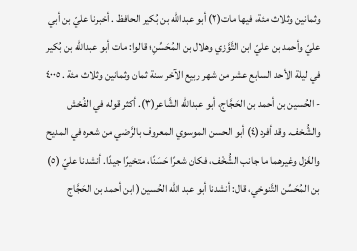وثمانين وثلاث مئة، فيها مات(٢) أبو عبدالله بن بُكير الحافظ . أخبرنا عليّ بن أبي عليّ وأحمد بن عليّ ابن التَّوَّزي وهلال بن المُحَسِّنِ؛ قالوا: مات أبو عبدالله بن بُكير في ليلة الأحد السابع عشر من شهر ربيع الآخر سنة ثمان وثمانين وثلاث مئة . ٤٠٠٥ - الحُسين بن أحمد بن الحَجَّاج، أبو عبدالله الشَّاعر(٣). أكثر قوله في الفُحْش والشُّخف. وقد أفرد(٤) أبو الحسن الموسوي المعروف بالرَّضي من شعره في المديح والغَزل وغيرهما ما جانب الشُّخْف، فكان شعرًا حَسَنًا، متخيرًا جيدًا. أنشدنا عليّ (٥) بن المُحَسِّن التَّنوخي، قال: أنشدنا أبو عبد الله الحُسين( ابن أحمد بن الحَجَّاج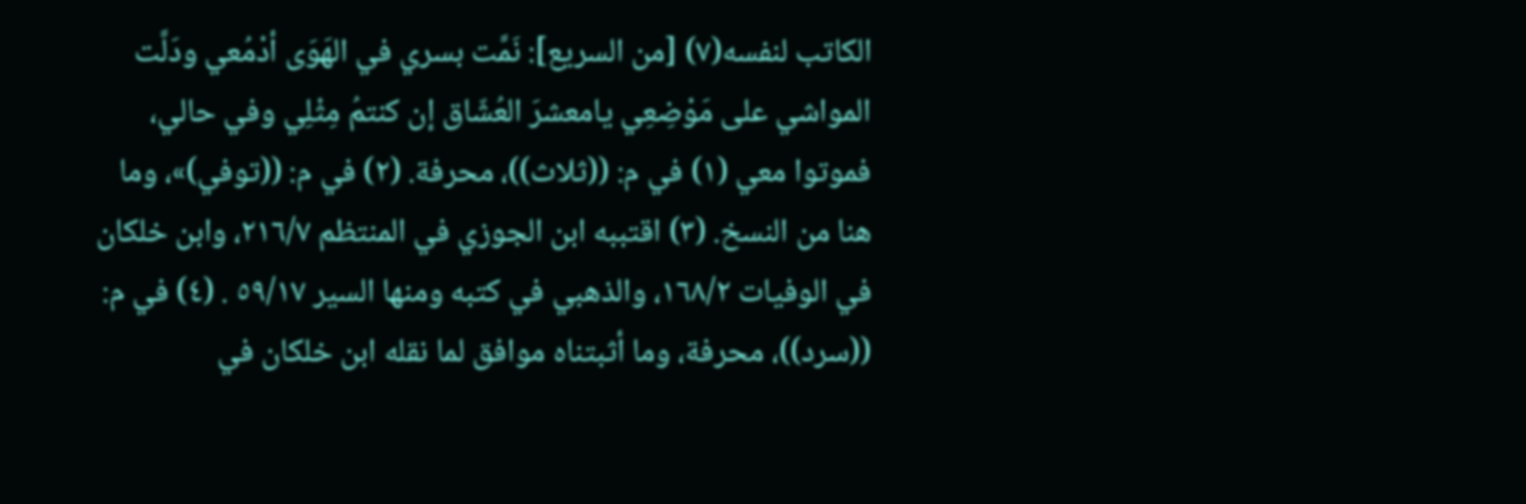الكاتب لنفسه(٧) [من السريع]: نَمَّت بسري في الهَوَى أدْمُعي ودَلَّت المواشي على مَوْضِعِي يامعشرَ العُشّاق إن كنتمُ مِثْلِي وفي حالي، فموتوا معي (١) في م: ((ثلاث))، محرفة. (٢) في م: ((توفي)»، وما هنا من النسخ. (٣) اقتببه ابن الجوزي في المنتظم ٢١٦/٧، وابن خلكان في الوفيات ١٦٨/٢، والذهبي في كتبه ومنها السير ٥٩/١٧ . (٤) في م: ((سرد))، محرفة، وما أثبتناه موافق لما نقله ابن خلكان في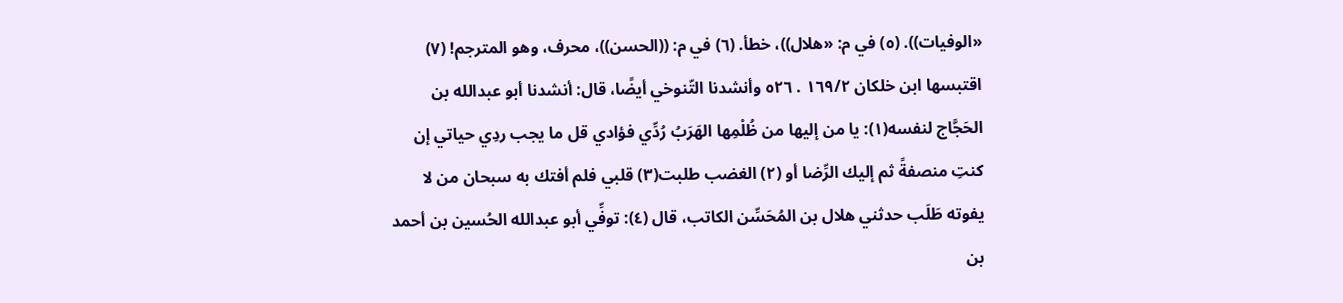«الوفيات)). (٥) في م: «هلال))، خطأ. (٦) في م: ((الحسن))، محرف، وهو المترجم! (٧) اقتبسها ابن خلكان ١٦٩/٢ . ٥٢٦ وأنشدنا التّنوخي أيضًا، قال: أنشدنا أبو عبدالله بن الحَجَّاج لنفسه(١): يا من إليها من ظُلْمِها الهَرَبُ رُدِّي فؤادي قل ما يجب ردِي حياتي إن كنتِ منصفةً ثم إليك الرِّضا أو (٢) الغضب طلبت(٣) قلبي فلم أفتك به سبحان من لا يفوته طَلَب حدثني هلال بن المُحَسِّن الكاتب، قال (٤): توفِّي أبو عبدالله الحُسين بن أحمد بن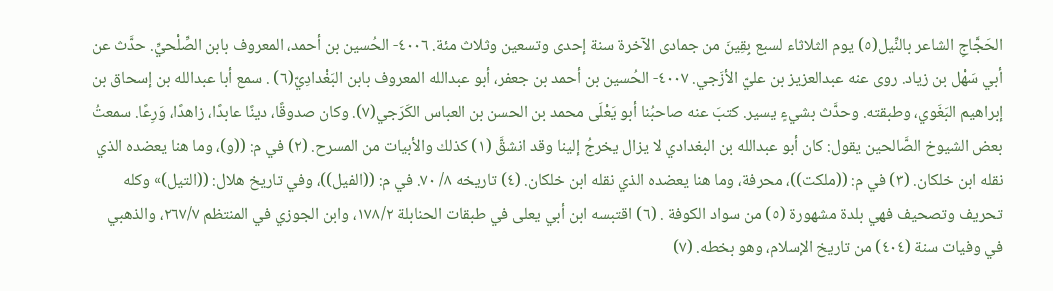الحَجَّاجِ الشاعر بالنِّيل(٥) يوم الثلاثاء لسبع بِقِينَ من جمادى الآخرة سنة إحدى وتسعين وثلاث مئة. ٤٠٠٦- الحُسين بن أحمد، المعروف بابن الصِّلْحيِّ. حدَّث عن أبي سَهْل بن زياد. روى عنه عبدالعزيز بن عليّ الأزَجي. ٤٠٠٧- الحُسين بن أحمد بن جعفر، أبو عبدالله المعروف بابن البَغْدادِيّ(٦) . سمع أبا عبدالله بن إسحاق بن إبراهيم البَغَوي، وطبقته. وحدَّث بشيءٍ يسير. كتبَ عنه صاحبُنا أبو يَعْلَى محمد بن الحسن بن العباس الكَرَجي(٧). وكان صدوقًا، دينًا عابدًا، زاهدًا، وَرِعًا. سمعتُ بعض الشيوخ الصَّالحين يقول: كان أبو عبدالله بن البغدادي لا يزال يخرجُ إلينا وقد انشقَّ (١) كذلك والأبيات من المسرح. (٢) في م: ((و)، وما هنا يعضده الذي نقله ابن خلكان. (٣) في م: ((ملكت))، محرفة، وما هنا يعضده الذي نقله ابن خلكان. (٤) تاريخه ٨/ ٧٠. في م: ((الفيل))، وفي تاريخ هلال: ((التيل)» وكله تحريف وتصحيف فهي بلدة مشهورة (٥) من سواد الكوفة . (٦) اقتبسه ابن أبي يعلى في طبقات الحنابلة ١٧٨/٢، وابن الجوزي في المنتظم ٢٦٧/٧، والذهبي في وفيات سنة (٤٠٤) من تاريخ الإسلام، وهو بخطه. (٧)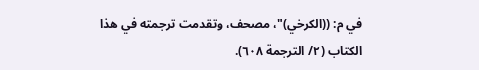في م: ((الكرخي)"، مصحف، وتقدمت ترجمته في هذا الكتاب (٢/ الترجمة ٦٠٨).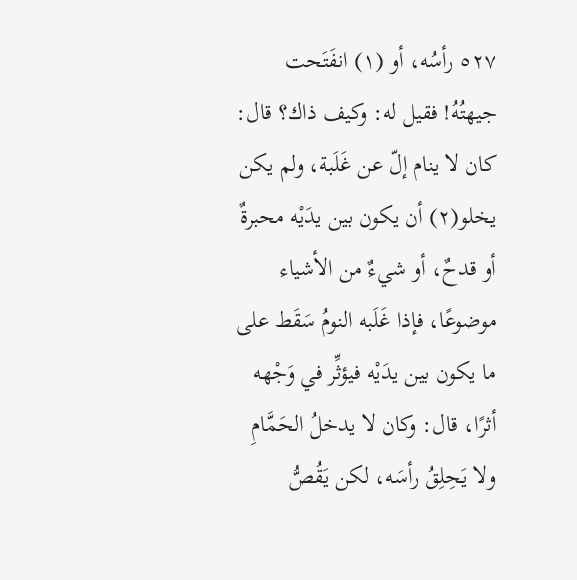٥٢٧ رأسُه، أو (١) انفَتَحت جيهتُهُ! فقيل له: وكيف ذاك؟ قال: كان لا ينام إلّ عن غَلَبة، ولم يكن يخلو(٢) أن يكون بين يدَيْه محبرةٌ أو قدحٌ، أو شيءٌ من الأشياء موضوعًا، فإذا غَلَبه النومُ سَقَط على ما يكون بين يدَيْه فيؤثِّر في وَجْهه أثرًا، قال: وكان لا يدخلُ الحَمَّامِ ولا يَحِلِقُ رأسَه، لكن يَقُصُّ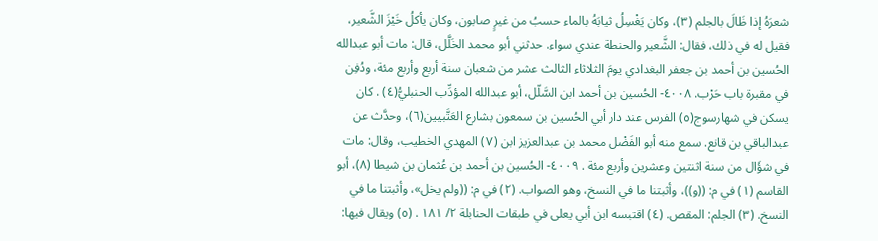شعرَهُ إذا ظَالَ بالجلم (٣)، وكان يَغْسِلُ ثيابَهُ بالماء حسبُ من غيرٍ صابون، وكان يأكلُ خَيْزَ الشَّعير، فقيل له في ذلك، فقال: الشَّعير والحنطة عندي سواء. حدثني أبو محمد الخَلَّل، قال: مات أبو عبدالله الحُسين بن أحمد بن جعفر البغدادي يومَ الثلاثاء الثالث عشر من شعبان سنة أربع وأربع مئة، ودُفِن في مقبرة باب حَرْب. ٤٠٠٨- الحُسين بن أحمد ابن السَّلّل، أبو عبدالله المؤدِّب الحنبليُّ(٤) . كان يسكن في شهارسوج(٥) الفرس عند دار أبي الحُسين بن سمعون بشارع العَتَّبيين(٦)، وحدَّث عن عبدالباقي بن قانع. سمع منه أبو الفَضْل محمد بن عبدالعزيز ابن (٧) المهدي الخطيب، وقال: مات في شؤَال من سنة اثنتين وعشرين وأربع مئة . ٤٠٠٩- الحُسين بن أحمد بن عُثمان بن شيطا (٨)، أبو القاسم (١) في م: ((و))، وأثبتنا ما في النسخ، وهو الصواب. (٢) في م: ((ولم يخل»، وأثبتنا ما في النسخ. (٣) الجلم: المقص. (٤) اقتبسه ابن أبي يعلى في طبقات الحنابلة ٢/ ١٨١ . (٥) ويقال فيها: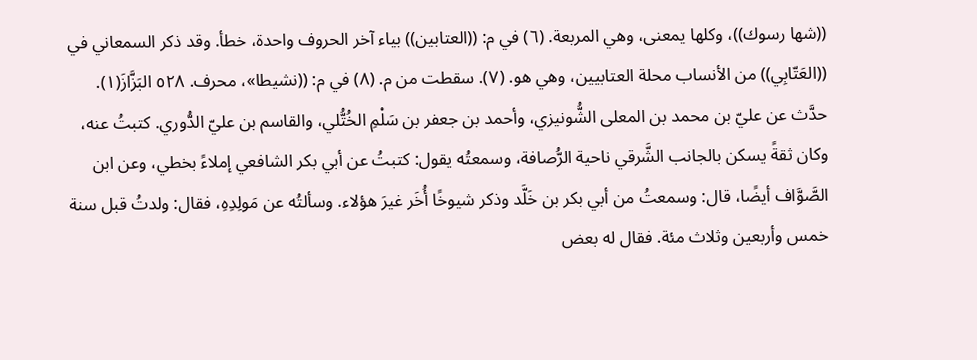((شها رسوك))، وكلها يمعنى، وهي المربعة. (٦) في م: ((العتابين)) بياء آخر الحروف واحدة، خطأ. وقد ذكر السمعاني في ((العَتّابِي)) من الأنساب محلة العتابيين، وهي هو. (٧). سقطت من م. (٨) في م: ((نشيطا»، محرف. ٥٢٨ البَزَّازَ(١). حدَّث عن عليّ بن محمد بن المعلى الشُّونيزي، وأحمد بن جعفر بن سَلْمِ الخُتُّلي، والقاسم بن عليّ الدُّوري. كتبتُ عنه، وكان ثقةً يسكن بالجانب الشَّرقي ناحية الرُّصافة، وسمعتُه يقول: كتبتُ عن أبي بكر الشافعي إملاءً بخطي، وعن ابن الصَّوَّاف أيضًا، قال: وسمعتُ من أبي بكر بن خَلَّد وذكر شيوخًا أُخَر غيرَ هؤلاء. وسألتُه عن مَولِدِهِ، فقال: ولدتُ قبل سنة خمس وأربعين وثلاث مئة. فقال له بعض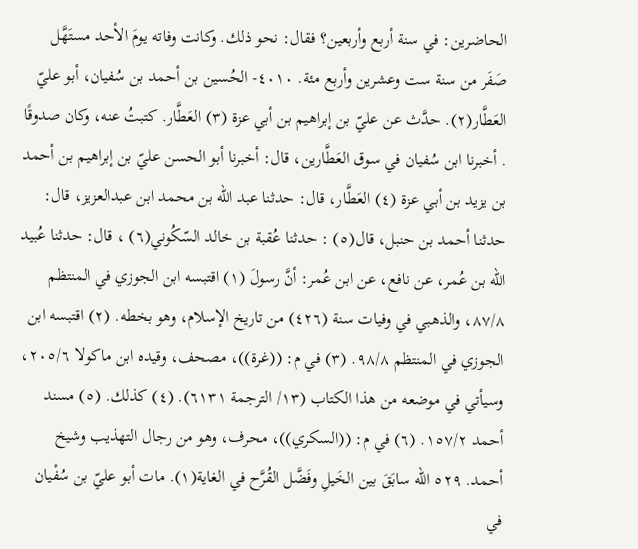الحاضرين: في سنة أربع وأربعين؟ فقال: نحو ذلك. وكانت وفاته يومَ الأحد مستَهَّل صَفَر من سنة ست وعشرين وأربع مئة. ٤٠١٠- الحُسين بن أحمد بن سُفيان، أبو عليّ العَطَّار(٢). حدَّث عن عليّ بن إبراهيم بن أبي عزة (٣) العَطَّار. كتبتُ عنه، وكان صدوقًا . أخبرنا ابن سُفيان في سوق العَطَّارين، قال: أخبرنا أبو الحسن عليّ بن إبراهيم بن أحمد بن يزيد بن أبي عزة (٤) العَطَّار، قال: حدثنا عبد الله بن محمد ابن عبدالعزيز، قال: حدثنا أحمد بن حنبل، قال(٥) : حدثنا عُقبة بن خالد السّكُوني(٦) ، قال: حدثنا عُبيد الله بن عُمر، عن نافع، عن ابن عُمر: أنَّ رسولَ (١) اقتبسه ابن الجوزي في المنتظم ٨٧/٨، والذهبي في وفيات سنة (٤٢٦) من تاريخ الإسلام، وهو بخطه. (٢) اقتبسه ابن الجوزي في المنتظم ٩٨/٨. (٣) في م: ((غرة))، مصحف، وقيده ابن ماكولا ٢٠٥/٦، وسيأتي في موضعه من هذا الكتاب (١٣/ الترجمة ٦١٣١). (٤) كذلك. (٥) مسند أحمد ١٥٧/٢. (٦) في م: ((السكري))، محرف، وهو من رجال التهذيب وشيخ أحمد. ٥٢٩ الله سابَقَ بين الخَيلِ وفَضَّل القُرَّح في الغاية(١). مات أبو عليّ بن سُفْيان في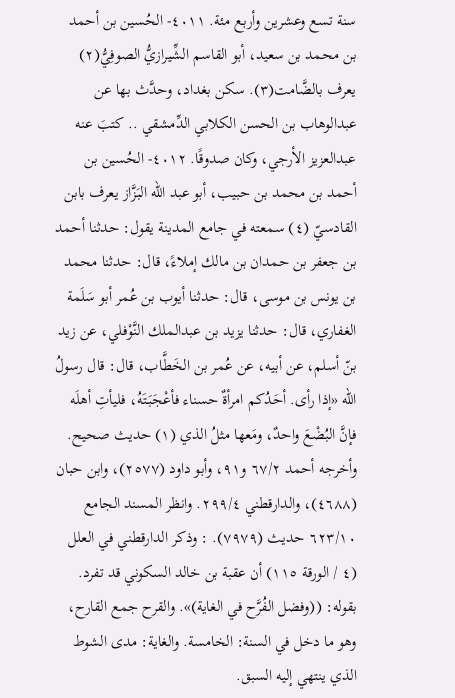سنة تسع وعشرين وأربع مئة. ٤٠١١- الحُسين بن أحمد بن محمد بن سعيد، أبو القاسم الشِّيرازيُّ الصوفِيُّ(٢) يعرف بالضَّامت(٣). سكن بغداد، وحدَّث بها عن عبدالوهاب بن الحسن الكلابي الدِّمشقي .. كتبَ عنه عبدالعزيز الأرجي، وكان صدوقًا. ٤٠١٢- الحُسين بن أحمد بن محمد بن حبيب، أبو عبد الله البَزَّاز يعرف بابن القادسيّ (٤) سمعته في جامع المدينة يقول: حدثنا أحمد بن جعفر بن حمدان بن مالك إملاءً، قال: حدثنا محمد بن يونس بن موسى، قال: حدثنا أيوب بن عُمر أبو سَلَمة الغفاري، قال: حدثنا يزيد بن عبدالملك النَّوْفلي، عن زيد بنّ أسلم، عن أبيه، عن عُمر بن الخَطَّاب، قال: قال رسولُ الله «إذا رأى. أحَدُكم امرأةٌ حسناء فأعْجَبَتَهُ، فليأتِ أهلَه فإنَّ البُضْعَ واحدٌ، ومَعها مثلُ الذي (١) حديث صحيح. وأخرجه أحمد ٦٧/٢ و٩١، وأبو داود (٢٥٧٧)، وابن حبان (٤٦٨٨)، والدارقطني ٢٩٩/٤. وانظر المسند الجامع ٦٢٣/١٠ حديث (٧٩٧٩). : وذكر الدارقطني في العلل (٤ / الورقة ١١٥) أن عقبة بن خالد السكوني قد تفرد. بقوله: ((وفضل الفُرَّح في الغاية)». والقرح جمع القارح، وهو ما دخل في السنة: الخامسة. والغاية: مدى الشوط الذي ينتهي إليه السبق.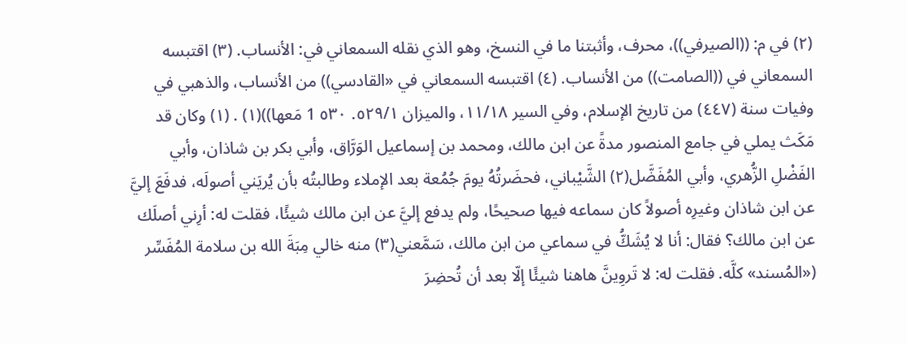(٢) في م: ((الصيرفي))، محرف، وأثبتنا ما في النسخ، وهو الذي نقله السمعاني في: الأنساب. (٣) اقتبسه السمعاني في ((الصامت)) من الأنساب. (٤) اقتبسه السمعاني في «القادسي)) من الأنساب، والذهبي في وفيات سنة (٤٤٧) من تاريخ الإسلام، وفي السير ١١/١٨، والميزان ٥٢٩/١. ٥٣٠ 1 مَعها))(١) . (١) وكان قد مَكَث يملي في جامع المنصور مدةً عن ابن مالك، ومحمد بن إسماعيل الوَرَّاق، وأبي بكر بن شاذان، وأبي الفَضْلِ الزُّهري، وأبي المُفَضَّل(٢) الشَّيْباني، فحضَرتُهُ يومَ جُمُعة بعد الإملاء وطالبتُه بأن يُريَني أصولَه، فدفَعَ إليَّ عن ابن شاذان وغيرِه أصولاً كان سماعه فيها صحيحًا، ولم يدفع إليَّ عن ابن مالك شيئًا، فقلت له: أرِني أصلَك عن ابن مالك؟ فقال: أنا لا يُشَكُّ في سماعي من ابن مالك، سَمَّعني(٣) منه خالي مِبَةَ الله بن سلامة المُفَسِّر («المُسند» كلَّه. فقلت له: لا تَروِينَّ هاهنا شيئًا إلّا بعد أن تُحضِرَ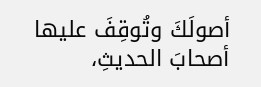أصولَكَ وتُوقِفَ عليها أصحابَ الحديثِ،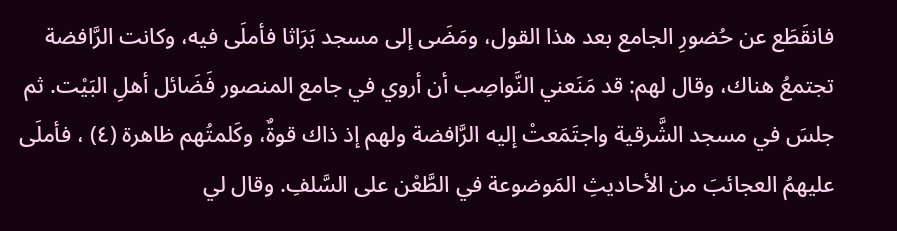فانقَطَع عن حُضورِ الجامع بعد هذا القول، ومَضَى إلى مسجد بَرَاثا فأملَى فيه، وكانت الرَّافضة تجتمعُ هناك، وقال لهم: قد مَنَعني النَّواصِب أن أروي في جامع المنصور فَضَائل أهلِ البَيْت. ثم جلسَ في مسجد الشَّرقية واجتَمَعتْ إليه الرَّافضة ولهم إذ ذاك قوةٌ، وكَلمتُهم ظاهرة (٤) ، فأملَى عليهمُ العجائبَ من الأحاديثِ المَوضوعة في الطَّعْن على السَّلفِ. وقال لي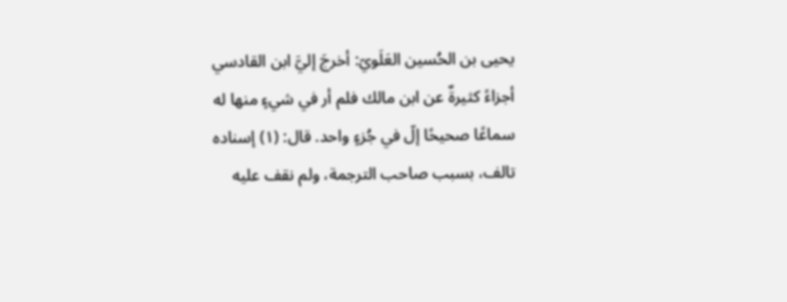يحيى بن الحُسين العَلَويّ: أخرجَ إليَّ ابن القادسي أجزاءً كثيرةٌ عن ابن مالك فلم أر في شيءٍ منها له سماعًا صحيحًا إلّ في جُزءٍ واحد. قال: (١) إسناده تالف، بسبب صاحب الترجمة، ولم نقف عليه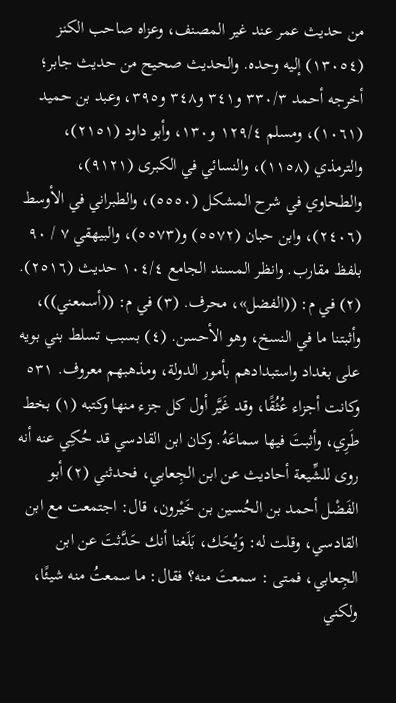من حديث عمر عند غير المصنف، وعزاه صاحب الكنز (١٣٠٥٤) إليه وحده. والحديث صحيح من حديث جابر؛ أخرجه أحمد ٣٣٠/٣ و٣٤١ و٣٤٨ و٣٩٥، وعبد بن حميد (١٠٦١)، ومسلم ١٢٩/٤ و١٣٠، وأبو داود (٢١٥١)، والترمذي (١١٥٨)، والنسائي في الكبرى (٩١٢١)، والطحاوي في شرح المشكل (٥٥٥٠)، والطبراني في الأوسط (٢٤٠٦)، وابن حبان (٥٥٧٢) و(٥٥٧٣)، والبيهقي ٧ / ٩٠ بلفظ مقارب. وانظر المسند الجامع ١٠٤/٤ حديث (٢٥١٦). (٢) في م: ((الفضل»، محرف. (٣) في م: ((أسمعني))، وأثبتنا ما في النسخ، وهو الأحسن. (٤) بسبب تسلط بني بويه على بغداد واستبدادهم بأمور الدولة، ومذهبهم معروف. ٥٣١ وكانت أجزاء عُثُقًا، وقد غَيَّر أول كل جزء منها وكتبه (١) بخط طَرِي، وأثبتَ فيها سماعَهُ. وكان ابن القادسي قد حُكِي عنه أنه روى للشِّيعة أحاديث عن ابن الجِعابي، فحدثني (٢) أبو الفَضْل أحمد بن الحُسين بن خَيْرون، قال: اجتمعت مع ابن القادسي، وقلت له: وَيُحَك، بَلَغنا أنك حَدَّثتَ عن ابن الجِعابي، فمتى : سمعتَ منه؟ فقال: ما سمعتُ منه شيئًا، ولكني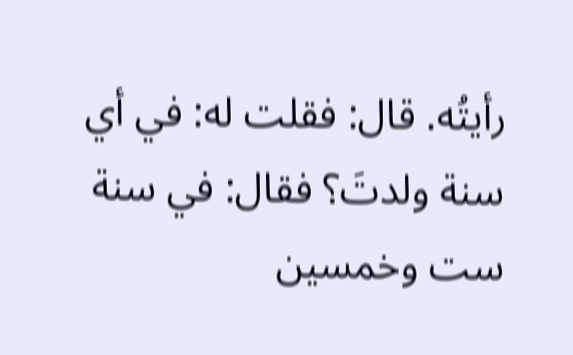رأيتُه. قال: فقلت له: في أي سنة ولدتَ؟ فقال: في سنة ست وخمسين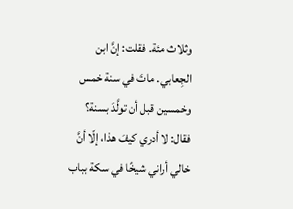وثلاث مئة. فقلت: إنَّ ابن الجِعابي. ماتَ في سنة خمس وخمسين قبل أن تولَّدَ بسنة؟ فقال: لا أدري كيفَ هذا، إلّا أنَّ خالي أراني شيخًا في سكة بباب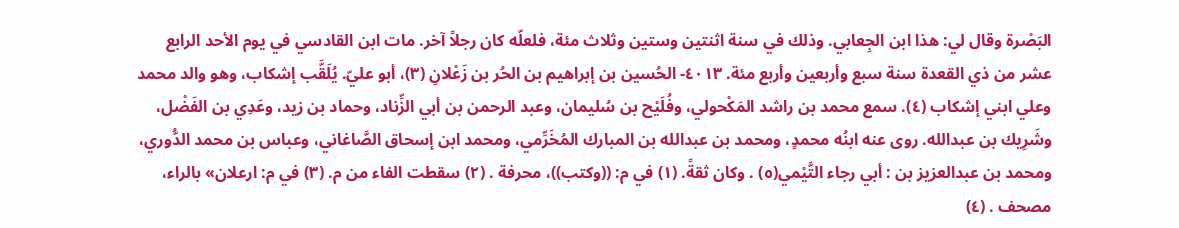البَصْرة وقال لي: هذا ابن الجِعابي. وذلك في سنة اثنتين وستين وثلاث مئة، فلعلّه کان رجلاً آخر. مات ابن القادسي في يوم الأحد الرابع عشر من ذي القعدة سنة سبع وأربعين وأربع مئة. ٤٠١٣- الحُسين بن إبراهيم بن الحُر بن زَعْلانِ (٣)، أبو عليّ. يُلَقَّب إشكاب، وهو والد محمد وعلي ابني إشكاب (٤). سمع محمد بن راشد المَكْحولي، وفُلَيْح بن سُليمان، وعبد الرحمن بن أبي الزِّناد، وحماد بن زيد، وعَدِي بن الفَضْل، وشَرِيك بن عبدالله. روى عنه ابنُه محمدٍ، ومحمد بن عبدالله بن المبارك المُخَرِّمي، ومحمد ابن إسحاق الصَّاغاني، وعباس بن محمد الدُّوري، ومحمد بن عبدالعزيز بن : أبي رجاء التَّيْمي(٥) . وكان ثقةً. (١) في م: ((وكتب))، محرفة . (٢) سقطت الفاء من م. (٣) في م: ارعلان» بالراء، مصحف . (٤)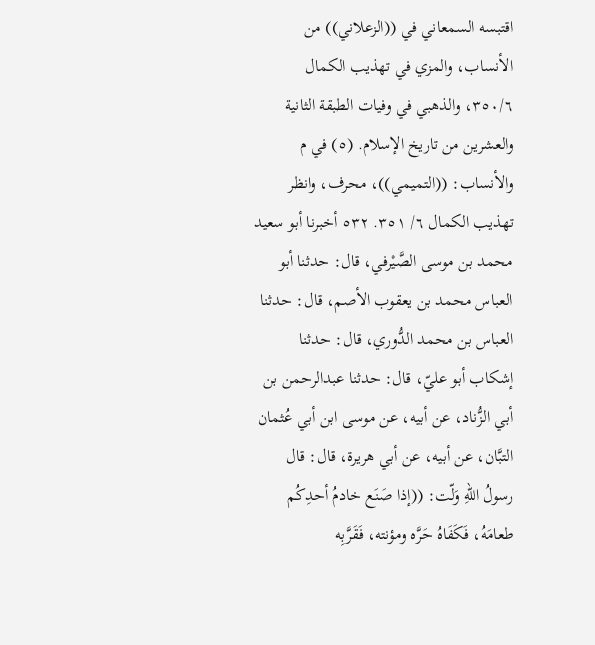اقتبسه السمعاني في ((الزعلاني)) من الأنساب، والمزي في تهذيب الكمال ٣٥٠/٦، والذهبي في وفيات الطبقة الثانية والعشرين من تاريخ الإسلام. (٥) في م والأنساب: ((التميمي))، محرف، وانظر تهذيب الكمال ٦/ ٣٥١. ٥٣٢ أخبرنا أبو سعيد محمد بن موسى الصَّيْرفي، قال: حدثنا أبو العباس محمد بن يعقوب الأصم، قال: حدثنا العباس بن محمد الدُّوري، قال: حدثنا إشكاب أبو عليّ، قال: حدثنا عبدالرحمن بن أبي الزُّناد، عن أبيه، عن موسى ابن أبي عُثمان التبَّان، عن أبيه، عن أبي هريرة، قال: قال رسولُ اللهِ وَلّت: ((إذا صَنَع خادمُ أحدِكُم طعامَهُ، فَكَفَاهُ حَرَّه ومؤنته، فَقَرَّبِه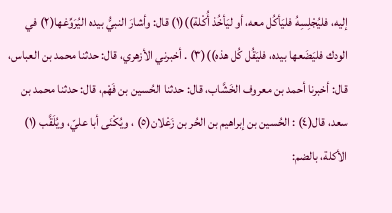إليه، فليُجْلِسِهُ فليَأكُل معه، أو ليَأخُذ أُكْلة))(١) قال: وأشارَ النبيُّ بيده اليُرَوِّغها(٢) في الودك فليَضَعها بيده، فليَقُل كُل هذه))(٣) . أخبرني الأزهري، قال: حدثنا محمد بن العباس، قال: أخبرنا أحمد بن معروف الخَشَّاب، قال: حدثنا الحُسين بن فَهْم، قال: حدثنا محمد بن سعد، قال(٤) : الحُسين بن إبراهيم بن الحُر بن زَعْلان(٥) ، ويُكْنَى أبا عليّ، ويُلَقَّب (١) الأكلة، بالضم: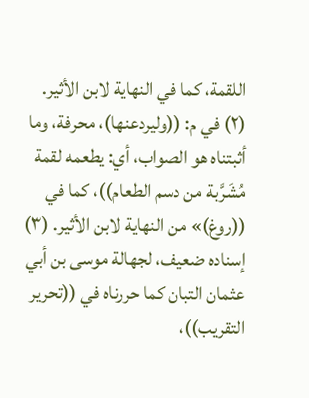اللقمة، كما في النهاية لابن الأثير. (٢) في م: ((وليردعنها)، محرفة، وما أثبتناه هو الصواب، أي: يطعمه لقمة مُشَرَّبة من دسم الطعام))، كما في ((روغ)» من النهاية لابن الأثير. (٣) إسناده ضعيف، لجهالة موسى بن أبي عثمان التبان كما حررناه في ((تحرير التقريب))،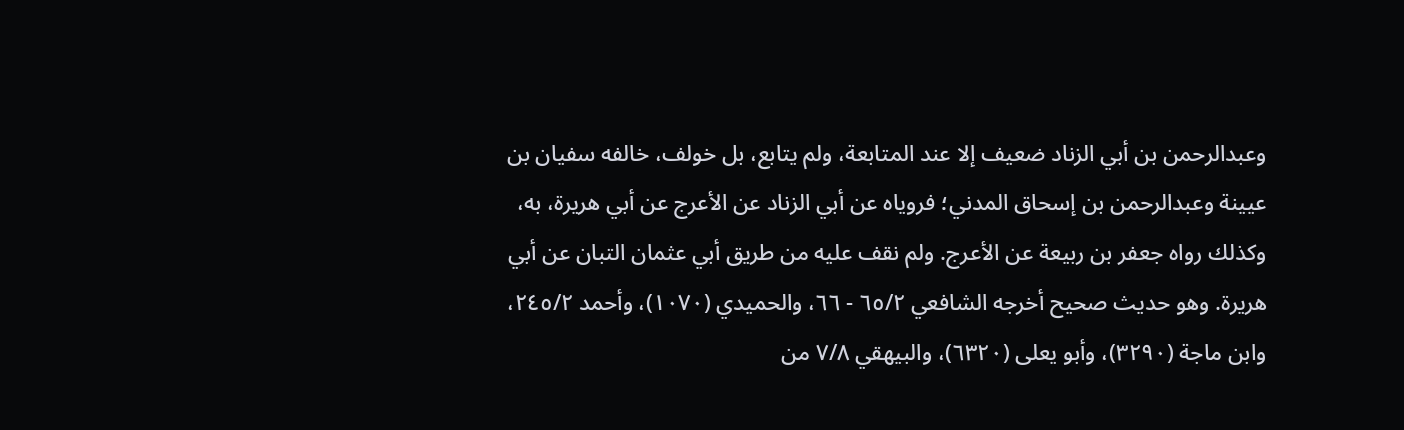وعبدالرحمن بن أبي الزناد ضعيف إلا عند المتابعة، ولم يتابع، بل خولف، خالفه سفيان بن عيينة وعبدالرحمن بن إسحاق المدني؛ فروياه عن أبي الزناد عن الأعرج عن أبي هريرة، به، وكذلك رواه جعفر بن ربيعة عن الأعرج. ولم نقف عليه من طريق أبي عثمان التبان عن أبي هريرة. وهو حديث صحيح أخرجه الشافعي ٦٥/٢ - ٦٦، والحميدي (١٠٧٠)، وأحمد ٢٤٥/٢، وابن ماجة (٣٢٩٠)، وأبو يعلى (٦٣٢٠)، والبيهقي ٧/٨ من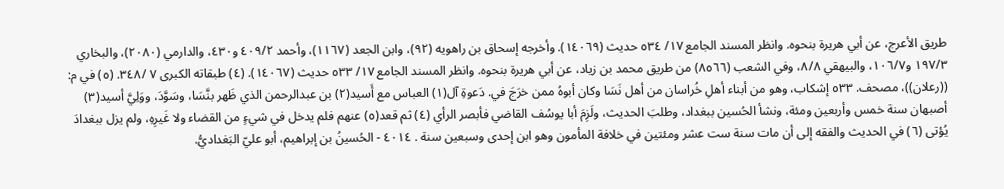طريق الأعرج، عن أبي هريرة بنحوه. وانظر المسند الجامع ١٧/ ٥٣٤ حديث (١٤٠٦٩). وأخرجه إسحاق بن راهويه (٩٢)، وابن الجعد (١١٦٧)، وأحمد ٤٠٩/٢ و٤٣٠، والدارمي (٢٠٨٠)، والبخاري ١٩٧/٣ و١٠٦/٧، والبيهقي ٨/٨، وفي الشعب (٨٥٦٦) من طريق محمد بن زياد، عن أبي هريرة بنحوه. وانظر المسند الجامع ١٧/ ٥٣٣ حديث (١٤٠٦٧). (٤) طبقاته الكبرى ٧ /٣٤٨. (٥) في م: ((رعلان))، مصحف. ٥٣٣ إشكاب، وهو من أبناء أهلِ خُراسان من أهل نَسَا وكان أبوهُ ممن خرَجَ في. دَعوةِ آل(١) العباس مع أَسيد(٢) بن عبدالرحمن الذي ظَهر بنَّسَا، وسَوَّدَ، ووَلِيَّ أسيد(٣) أصبهان سنة خمس وأربعين ومئة، ونشأ الحُسين ببغداد، وطلبَ الحديث، ولَزِمَ أبا يوسُف القاضي فأبصر الرأي (٤) ثم قعد(٥) عنهم فلم يدخل في شيءٍ من القضاء ولا غَيرِهِ، ولم يزل ببغدادَ يُؤتى (٦) في الحديث والفقه إلى أن مات سنة ست عشر ومئتين في خلافة المأمون وهو ابن إحدى وسبعين سنة . ٤٠١٤ - الحُسينُ بن إبراهيم، أبو عليّ البَغداديُّ.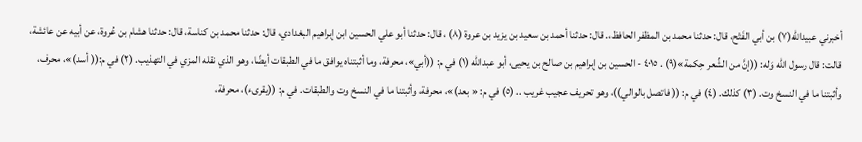أخبرني عبيدالله(٧) بن أبي الفَتْح، قال: حدثنا محمد بن المظفر الحافظ،. قال: حدثنا أحمد بن سعيد بن يزيد بن عروة (٨) ، قال: حدثنا أبو علي الحسين ابن إبراهيم البغدادي، قال: حدثنا محمد بن كناسة، قال: حدثنا هشام بن عُروة، عن أبيه عن عائشة، قالت: قال رسول الله وَله: ((إنَّ من الشِّعر حِكمة»(٩) . ٤٠١٥ - الحسين بن إبراهيم بن صالح بن يحيى، أبو عبدالله (١) في م: ((أبي»، محرفة، وما أثبتناه يوافق ما في الطبقات أيضًا، وهو الذي نقله المزي في التهذيب. (٢) في م:(( أسد)»، محرف، وأثبتنا ما في النسخ وت. (٣) كذلك. (٤) في م: (( فاتصل بالوالي))، وهو تحريف عجيب غريب .. (٥) في م: « بعد)»، محرفة، وأثبتنا ما في النسخ وت والطبقات. في م: ((يقرىء)، محرفة،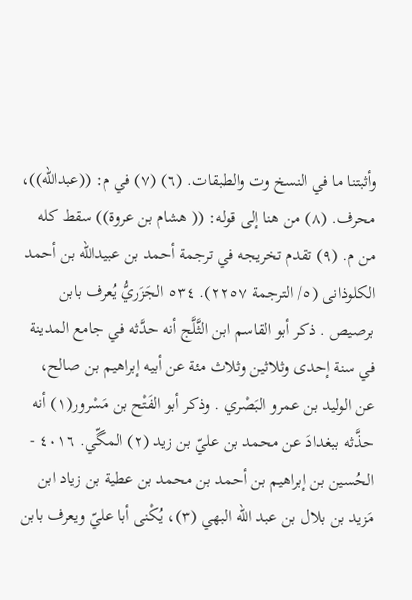وأثبتنا ما في النسخ وت والطبقات. (٦) (٧) في م: ((عبدالله))، محرف. (٨) من هنا إلى قوله: (( هشام بن عروة)) سقط كله من م. (٩) تقدم تخريجه في ترجمة أحمد بن عبيدالله بن أحمد الكلوذانى (٥/ الترجمة ٢٢٥٧). ٥٣٤ الجَزَريُّ يُعرف بابن برصيص . ذكر أبو القاسم ابن الثَّلَّج أنه حدَّثه في جامع المدينة في سنة إحدى وثلاثين وثلاث مئة عن أبيه إبراهيم بن صالح، عن الوليد بن عمرو البَصْري . وذكر أبو الفَتْح بن مَسْرور(١) أنه حذَّثه ببغدادَ عن محمد بن عليّ بن زيد (٢) المگّي. ٤٠١٦ - الحُسين بن إبراهيم بن أحمد بن محمد بن عطية بن زياد ابن مَزيد بن بلال بن عبد الله البهي (٣)، يُكْنى أبا عليّ ويعرف بابن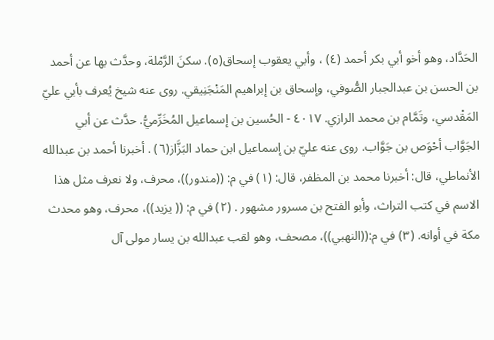الحَدَّاد، وهو أخو أبي بكر أحمد (٤) ، وأبي يعقوب إسحاق(٥). سكنَ الرَّمْلة، وحدَّث بها عن أحمد بن الحسن بن عبدالجبار الصُّوفي، وإسحاق بن إبراهيم المَنْجَنِيقي. روى عنه شيخ يُعرف بأبي عليّ المَقْدسي، وتَمَّام بن محمد الرازي. ٤٠١٧ - الحُسين بن إسماعيل المُخَرِّميُّ. حدَّث عن أبي الجَوَّاب أحْوَص بن جَوَّاب. روى عنه عليّ بن إسماعيل ابن حماد البَزَّاز(٦) . أخبرنا أحمد بن عبدالله الأنماطي، قال: أخبرنا محمد بن المظفر، قال: (١) في م: ((مندور))، محرف، ولا نعرف مثل هذا الاسم في كتب التراث، وأبو الفتح بن مسرور مشهور . (٢) في م: (( يزيد))، محرف، وهو محدث مكة في أوانه. (٣) في م:((النهبي))، مصحف، وهو لقب عبدالله بن يسار مولى آل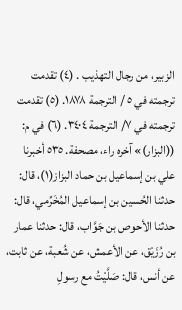الزبير، من رجال التهذيب . (٤) تقدمت ترجمته في ٥ / الترجمة ١٨٧٨. (٥) تقدمت ترجمته في ٧/ الترجمة ٣٤٠٤. (٦) في م: ((البزار)» آخره راء، مصحفة. ٥٣٥ أخبرنا علي بن إسماعيل بن حماد البزاز(١)، قال: حدثنا الحُسين بن إسماعيل المُخَرِّمي، قال: حدثنا الأحوص بن جَوَّاب، قال: حدثنا عمار بن رُزَيْق، عن الأعمش، عن شُعبة، عن ثابت، عن أنس، قال: صَلَّيْتُ مع رسولِ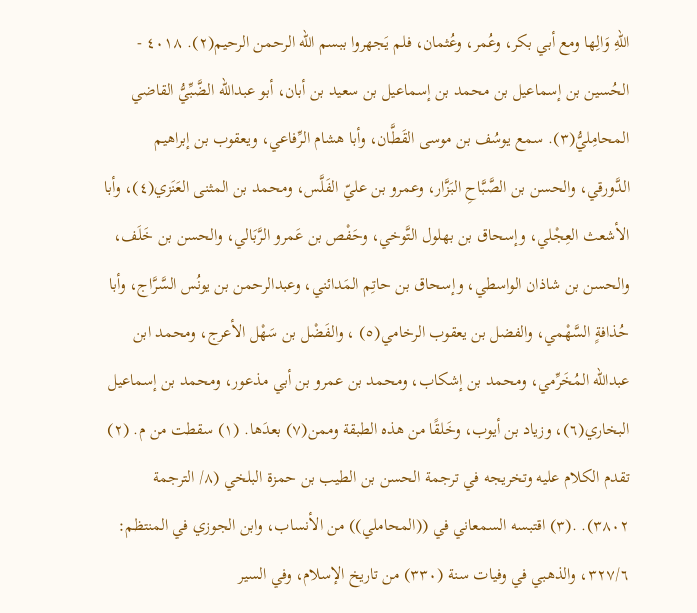اللهِ وَالِها ومع أبي بكر، وعُمر، وعُثمان، فلم يَجهروا ببسم الله الرحمن الرحيم(٢). ٤٠١٨ - الحُسين بن إسماعيل بن محمد بن إسماعيل بن سعيد بن أبان، أبو عبدالله الضَّبِّيُّ القاضي المحامِليُّ(٣). سمع يوسُف بن موسى القَطَّان، وأبا هشام الرِّفاعي، ويعقوب بن إبراهيم الدَّورقي، والحسن بن الصَّبَّاحِ البَزَّار، وعمرو بن عليّ الفَلَّس، ومحمد بن المثنى العَنَزي(٤)، وأبا الأشعث العِجْلي، وإسحاق بن بهلول التَّوخي، وحَفْص بن عَمرو الرَّبَالي، والحسن بن خَلَف، والحسن بن شاذان الواسطي، وإسحاق بن حاتِم المَدائني، وعبدالرحمن بن يونُس السَّرَّاج، وأبا حُذافةٍ السَّهْمي، والفضل بن يعقوب الرخامي(٥) ، والفَضْل بن سَهْل الأعرج، ومحمد ابن عبدالله المُخَرِّمي، ومحمد بن إشكاب، ومحمد بن عمرو بن أبي مذعور، ومحمد بن إسماعيل البخاري(٦)، وزياد بن أيوب، وخَلقًا من هذه الطبقة وممن(٧) بعدَها. (١) سقطت من م. (٢) تقدم الكلام عليه وتخريجه في ترجمة الحسن بن الطيب بن حمزة البلخي (٨/ الترجمة ٣٨٠٢). .(٣) اقتبسه السمعاني في ((المحاملي)) من الأنساب، وابن الجوزي في المنتظم: ٣٢٧/٦، والذهبي في وفيات سنة (٣٣٠) من تاريخ الإسلام، وفي السير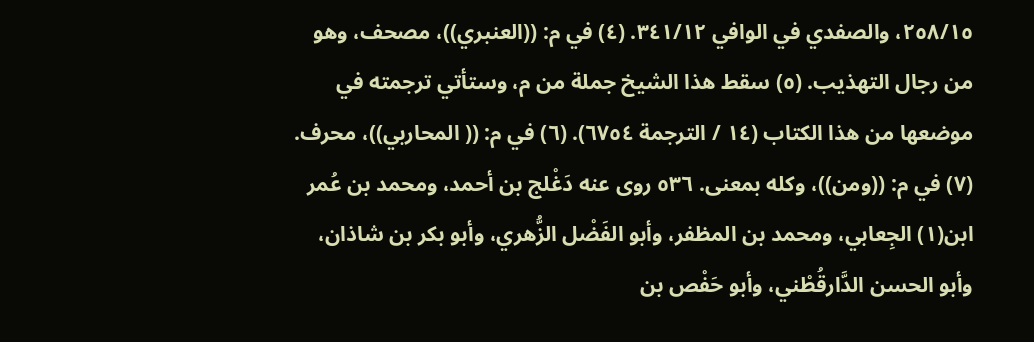٢٥٨/١٥، والصفدي في الوافي ٣٤١/١٢. (٤) في م: ((العنبري))، مصحف، وهو من رجال التهذيب. (٥) سقط هذا الشيخ جملة من م، وستأتي ترجمته في موضعها من هذا الكتاب (١٤ / الترجمة ٦٧٥٤). (٦) في م: (( المحاربي))، محرف. (٧) في م: ((ومن))، وكله بمعنى. ٥٣٦ روى عنه دَغْلج بن أحمد، ومحمد بن عُمر ابن(١) الجِعابي، ومحمد بن المظفر، وأبو الفَضْل الزُّهري، وأبو بكر بن شاذان، وأبو الحسن الدَّارقُطْني، وأبو حَفْص بن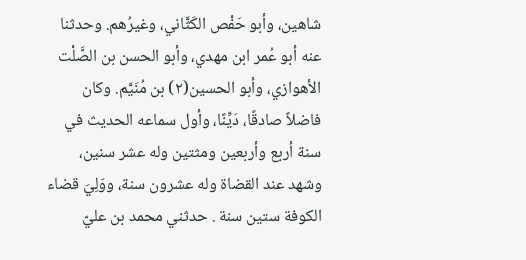شاهين، وأبو حَفْص الكَثَّاني، وغيرُهم. وحدثنا عنه أبو عُمر ابن مهدي، وأبو الحسن بن الصَّلْت الأهوازي، وأبو الحسين(٢) بن مُنَيَّم. وكان فاضلاً صادقًا، دَيِّنًا، وأول سماعه الحديث في سنة أربع وأربعين ومثتين وله عشر سنين، وشهد عند القضاة وله عشرون سنة، ووَلِيَ قضاء الكوفة ستين سنة . حدثني محمد بن عليّ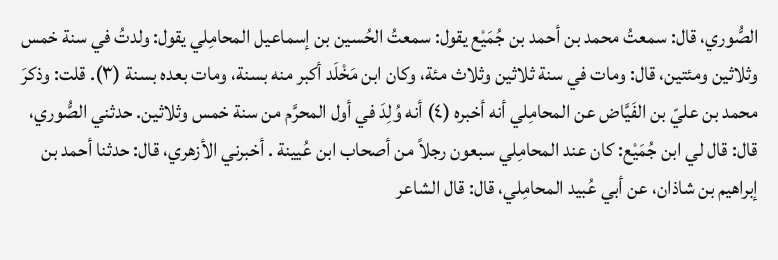الصُّوري، قال: سمعتُ محمد بن أحمد بن جُمَيْع يقول: سمعتُ الحُسين بن إسماعيل المحامِلي يقول: ولدتُ في سنة خمس وثلاثين ومئتين، قال: ومات في سنة ثلاثين وثلاث مئة، وكان ابن مَخْلَد أكبر منه بسنة، ومات بعده بسنة (٣). قلت: وذكرَ محمد بن عليّ بن الفَيَّاض عن المحامِلي أنه أخبره (٤) أنه وُلِدَ في أول المحرَّم من سنة خمس وثلاثين. حدثني الصُّوري، قال: قال لي ابن جُمَيْع: كان عند المحامِلي سبعون رجلاً من أصحاب ابن عُيينة . أخبرني الأزهري، قال: حدثنا أحمد بن إبراهيم بن شاذان، عن أبي عُبيد المحامِلي، قال: قال الشاعر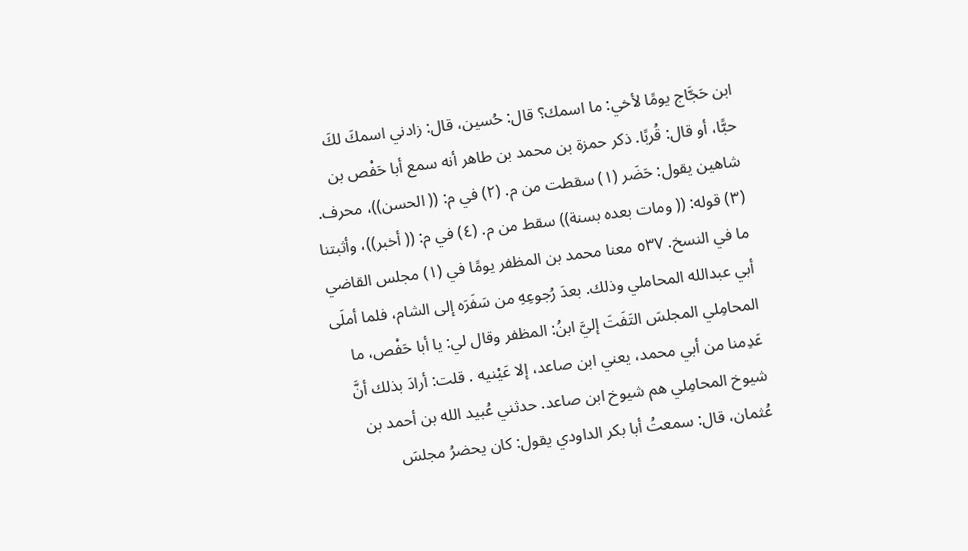ابن حَجَّاج يومًا لأخي: ما اسمك؟ قال: حُسين، قال: زادني اسمكَ لكَ حبًّا، أو قال: قُربًا. ذكر حمزة بن محمد بن طاهر أنه سمع أبا حَفْص بن شاهين يقول: حَضَر (١) سقطت من م. (٢) في م: (( الحسن))، محرف. (٣) قوله: (( ومات بعده بسنة)) سقط من م. (٤) في م: (( أخبر))، وأثبتنا ما في النسخ. ٥٣٧ معنا محمد بن المظفر يومًا في (١) مجلس القاضي أبي عبدالله المحاملي وذلك. بعدَ رُجوعِهِ من سَفَرَه إلى الشام، فلما أملَى المحامِلي المجلسَ التَفَتَ إليَّ ابنُ: المظفر وقال لي: يا أبا حَفْص، ما عَدِمنا من أبي محمد، يعني ابن صاعد، إلا عَيْنیه . قلت: أرادَ بذلك أنَّ شيوخ المحامِلي هم شيوخ ابن صاعد. حدثني عُبيد الله بن أحمد بن عُثمان، قال: سمعتُ أبا بكر الداودي يقول: كان يحضرُ مجلسَ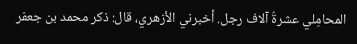المحامِلي عشرةُ آلاف رجل. أخبرني الأزهري، قال: ذكر محمد بن جعفر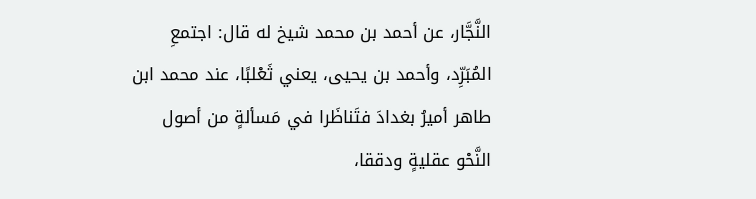النَّجَّار، عن أحمد بن محمد شيخ له قال: اجتمعِ المُبَرِّد، وأحمد بن يحيى، يعني ثَعْلبًا، عند محمد ابن طاهر أميرُ بغدادَ فتَناظَرا في مَسألةٍ من أصول النَّحْو عقليةٍ ودققا،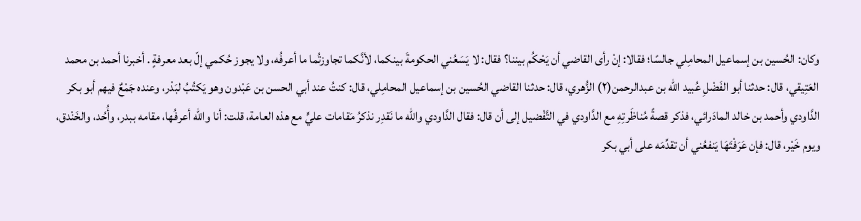وكان: الحُسين بن إسماعيل المحامِلي جالسًا؛ فقالا: إنْ رأى القاضي أن يَحْكُم بيننا؟ فقال: لا يَسَعُني الحكومةَ بينكما، لأنَّكما تجاوزتُما ما أعرفُه، ولا يجوز حُكمي إلّ بعد معرفةٍ . أخبرنا أحمد بن محمد العَتِيقي، قال: حدثنا أبو الفَضْلِ عُبيد الله بن عبدالرحمن(٢) الزُّهري، قال: حدثنا القاضي الحُسين بن إسماعيل المحامِلي، قال: كنتُ عند أبي الحسن بن عَبْدون وهو يَكتُبُ لبَدْر، وعنده جَمْعٌ فيهم أبو بكر الدَّاودي وأحمد بن خالد المادَرائي، فذكر قصةً مُناظَرتِهِ مع الدَّاودي في التَّفْضيل إلى أن قال: فقال الدَّاودي والله ما نَقدِر نذكرُ مَقامات عليٍّ مع هذه العامة، قلت: أنا والله أعرفُها، مقامه ببدر، وأُحُد، والخَنْدق، ويوم خَيْر، قال: فإن عَرَفْتَهَا يَنفعُني أن تقدِّمَه على أبي بكر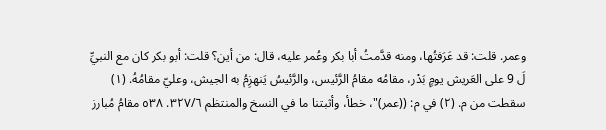وعمر. قلت: قد عَرَفتُها، ومنه قدَّمتُ أبا بكر وعُمر عليه، قال: من أين؟ قلت: أبو بكر كان مع النبيِّ لَ 9 على العَريش يومٍ بَدْر، مقامُه مقامُ الرَّئيس، والرَّئيسُ يَنهزِمُ به الجيش، وعليّ مقامُهُ. (١) سقطت من م. (٢) في م: ((عمر)"، خطأ، وأثبتنا ما في النسخ والمنتظم ٣٢٧/٦. ٥٣٨ مقامُ مُبارز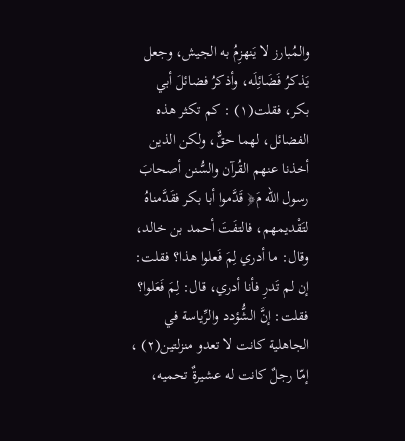والمُبارز لا يَنهزِمُ به الجيش، وجعل يَذكرُ فَضَائِلَه، وأذكرُ فضائلَ أبي بكر، فقلت(١) : كم تكثر هذه الفضائل، لهما حقٌّ، ولكن الذين أخذنا عنهم القُرآن والسُّنن أصحابَ رسول الله مَ﴿ قَدَّموا أبا بكر فقَدَّمناهُ لتَقْديمهم، فالتفَتَ أحمد بن خالد، وقال: ما أدري لِمَ فَعلوا هذا؟ فقلت: إن لم تَدرِ فأنا أدري، قال: لِمَ فَعَلوا؟ فقلت: إنَّ الشُّؤدد والرِّياسة في الجاهلية كانت لا تعدو منزلتين(٢) ، إمّا رجلٌ كانت له عشيرةٌ تحميه،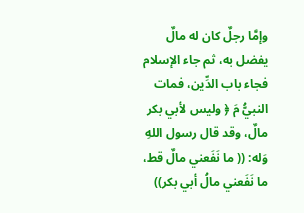وإمَّا رجلٌ كان له مالٌ يفضل به، ثم جاء الإسلام فجاء باب الدِّين، فمات النبيُّ مَ ﴿ وليس لأبي بكر مالٌ، وقد قال رسول اللهِ وَله: (( ما نَفَعني مالٌ قط، ما نَفَعني مالُ أبي بكر))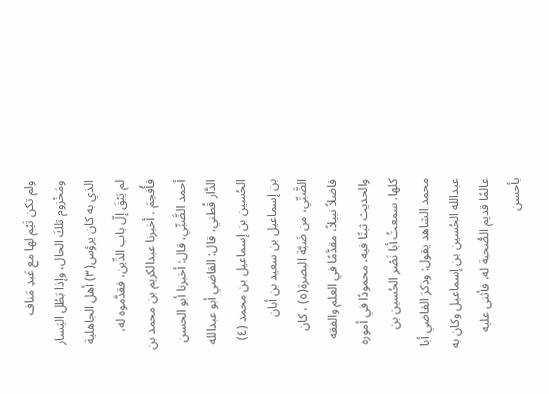ولم تكن تَيْم لها مع عَبدِ مَناف ومَخْزوم تلكَ الحال، وإذا بَطُل اليَسار الذي به كان يرؤس(٣) أهل الجاهلية لم يَبْقَ إلّ باب الدِّين، فقدَّموه له، فأُفحِمَ . أخبرنا عبدالكريم بن محمد بن أحمد الضَّبِّي، قال: أخبرنا أبو الحسن الدَّار قُطني، قال: القاضي أبو عبدالله الحُسين بن إسماعيل بن محمد (٤) بن إسماعيل بن سعيد بن أبان الضَّبِّي، من ضَبَّة البصرة(٥) ، كان فاضلاً نبيلاً، مقدَّمًا في العلم والفقه والحديث ثبتًا فيه، محمودًا في أموره كلها. سمعتُ أبا نَصْر الحُسين بن محمد الشاهد يقول: وذكرَ القاضي أبا عبدالله الحُسين بن إسماعيل وكان به عالمًا قديم الصُّحبة له، فأثنى عليه بأحسن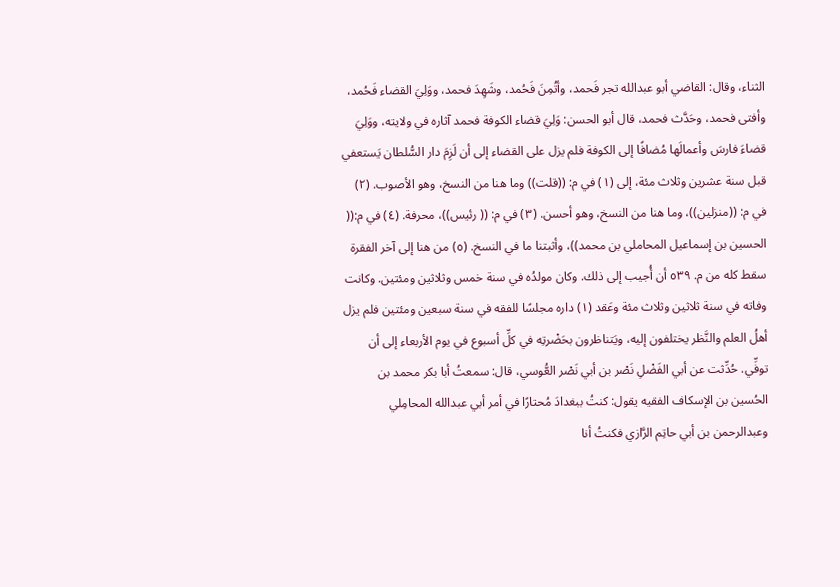الثناء، وقال: القاضي أبو عبدالله تجر فَحمد، وأتُمِنَ فَحُمد، وشَهِدَ فحمد، ووَلِيَ القضاء فَحُمد، وأفتى فحمد، وحَدَّث فحمد، قال أبو الحسن: وَلِيَ قضاء الكوفة فحمد آثاره في ولايته، ووَلِيَ قضاءَ فارسَ وأعمالَها مُضافًا إلى الكوفة فلم يزل على القضاء إلى أن لَزِمَ دار السُّلطان يَستعفي قبل سنة عشرين وثلاث مئة، إلى (١) في م: ((قلت)) وما هنا من النسخ، وهو الأصوب. (٢) في م: ((منزلين))، وما هنا من النسخ، وهو أحسن. (٣) في م: (( رئيس))، محرفة. (٤) في م:(( الحسين بن إسماعيل المحاملي بن محمد))، وأثبتنا ما في النسخ. (٥) من هنا إلى آخر الفقرة سقط كله من م. ٥٣٩ أن أُجيب إلى ذلك. وكان مولدُه في سنة خمس وثلاثين ومئتين. وكانت وفاته في سنة ثلاثين وثلاث مئة وعَقد (١) داره مجلسًا للفقه في سنة سبعين ومئتين فلم يزل أهلُ العلم والنَّظر يختلفون إليه، ويَتناظرون بحَضْرتِه في كلِّ أسبوع في يوم الأربعاء إلى أن توفِّي. حُدِّثت عن أبي الفَضْلِ نَصْر بن أبي نَصْر العُّوسي، قال: سمعتُ أبا بكر محمد بن الحُسين بن الإسكاف الفقيه يقول: كنتُ ببغدادَ مُحتارًا في أمر أبي عبدالله المحامِلي وعبدالرحمن بن أبي حاتِم الرَّازي فكنتُ أنا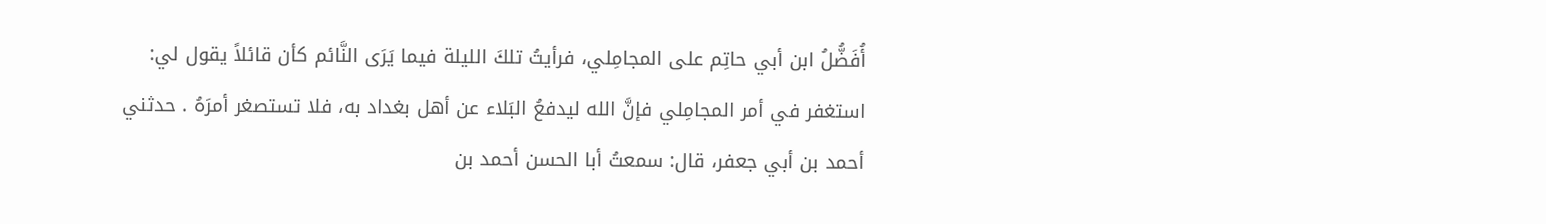أُفَضُّلُ ابن أبي حاتِم على المجامِلي، فرأيتُ تلكَ الليلة فيما يَرَى النَّائم كأن قائلاً يقول لي: استغفر في أمر المجامِلي فإنَّ الله ليدفعُ البَلاء عن أهل بغداد به، فلا تستصغر أمرَهُ . حدثني أحمد بن أبي جعفر، قال: سمعتُ أبا الحسن أحمد بن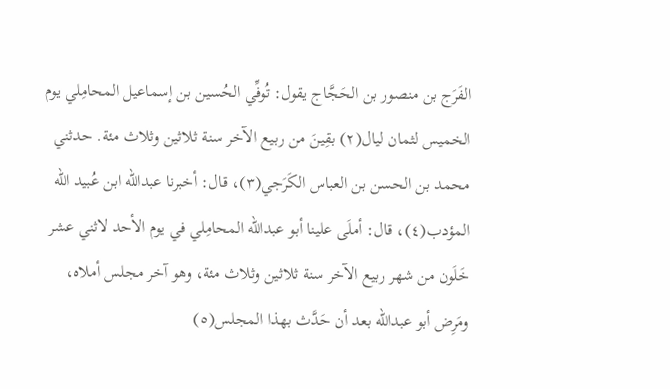الفَرَج بن منصور بن الحَجَّاج يقول: تُوفِّي الحُسين بن إسماعيل المحامِلي يوم الخميس لثمان ليال(٢) بقِینَ من ربيع الآخر سنة ثلاثین وثلاث مئة. حدثني محمد بن الحسن بن العباس الكَرَجي(٣)، قال: أخبرنا عبدالله ابن عُبيد الله المؤدب(٤)، قال: أملَى علينا أبو عبدالله المحامِلي في يوم الأحد لاثني عشر خَلَون من شهر ربيع الآخر سنة ثلاثين وثلاث مئة، وهو آخر مجلس أملاه، ومَرِض أبو عبدالله بعد أن حَدَّث بهذا المجلس(٥)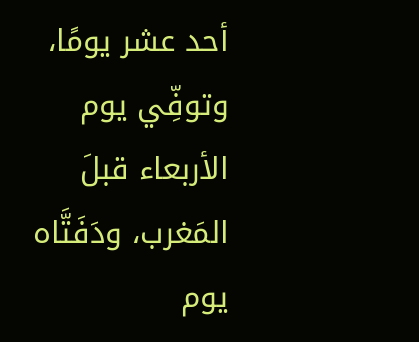أحد عشر يومًا، وتوفِّي يوم الأربعاء قبلَ المَغرب، ودَفَتَّاه يوم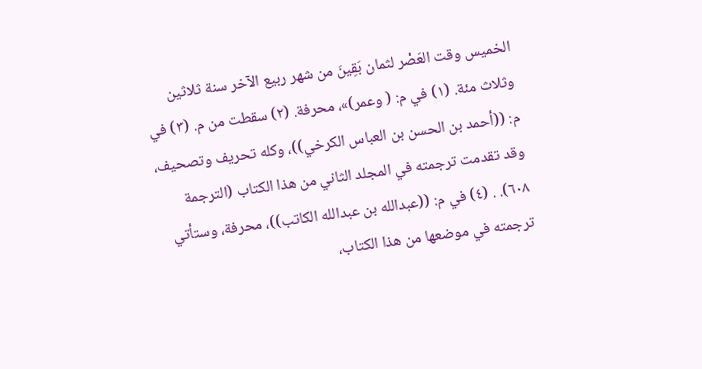الخميس وقت العَصْر لثمان بَقِينَ من شهر ربيع الآخر سنة ثلاثين وثلاث مئة. (١) في م: ( وعمر)»، محرفة. (٢) سقطت من م. (٣) في م: ((أحمد بن الحسن بن العباس الكرخي))، وكله تحريف وتصحيف، وقد تقدمت ترجمته في المجلد الثاني من هذا الكتاب (الترجمة ٦٠٨). . (٤) في م: ((عبدالله بن عبدالله الكاتب))، محرفة، وستأتي ترجمته في موضعها من هذا الكتاب،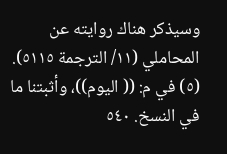وسيذكر هناك روايته عن المحاملي (١١/ الترجمة ٥١١٥). (٥) في م: (( اليوم))، وأثبتنا ما في النسخ. ٥٤٠